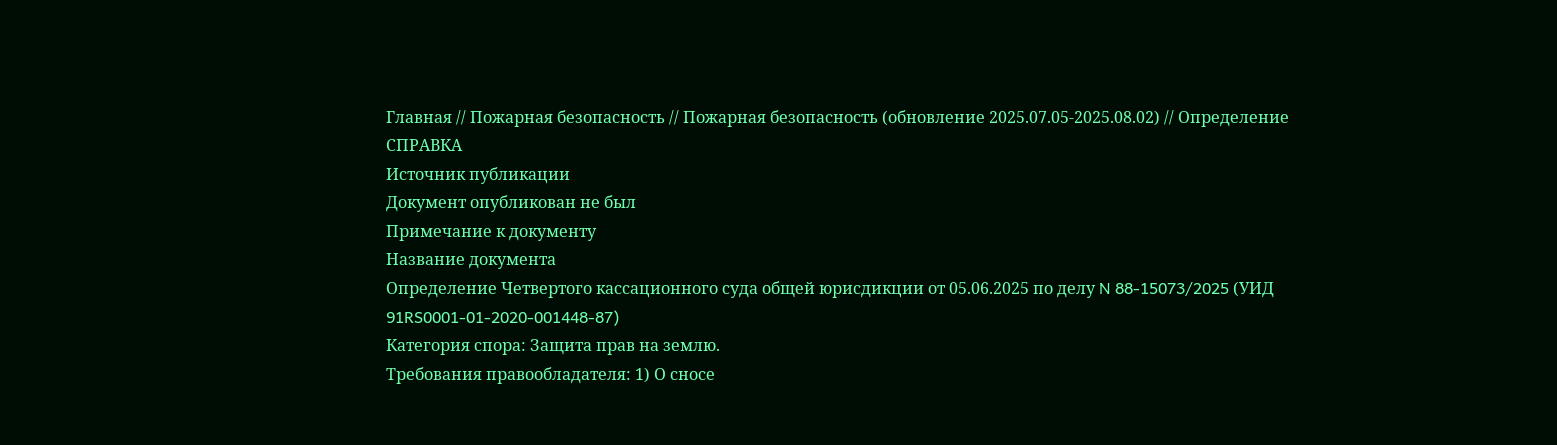Главная // Пожарная безопасность // Пожарная безопасность (обновление 2025.07.05-2025.08.02) // Определение
СПРАВКА
Источник публикации
Документ опубликован не был
Примечание к документу
Название документа
Определение Четвертого кассационного суда общей юрисдикции от 05.06.2025 по делу N 88-15073/2025 (УИД 91RS0001-01-2020-001448-87)
Категория спора: Защита прав на землю.
Требования правообладателя: 1) О сносе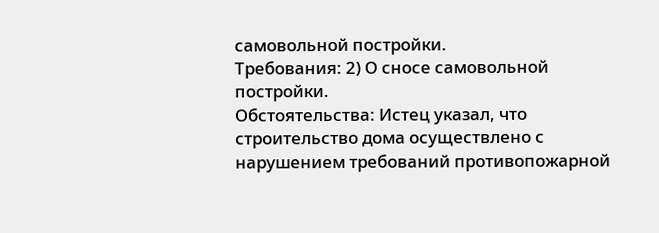самовольной постройки.
Требования: 2) О сносе самовольной постройки.
Обстоятельства: Истец указал, что строительство дома осуществлено с нарушением требований противопожарной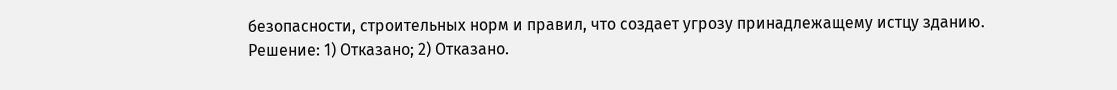безопасности, строительных норм и правил, что создает угрозу принадлежащему истцу зданию.
Решение: 1) Отказано; 2) Отказано.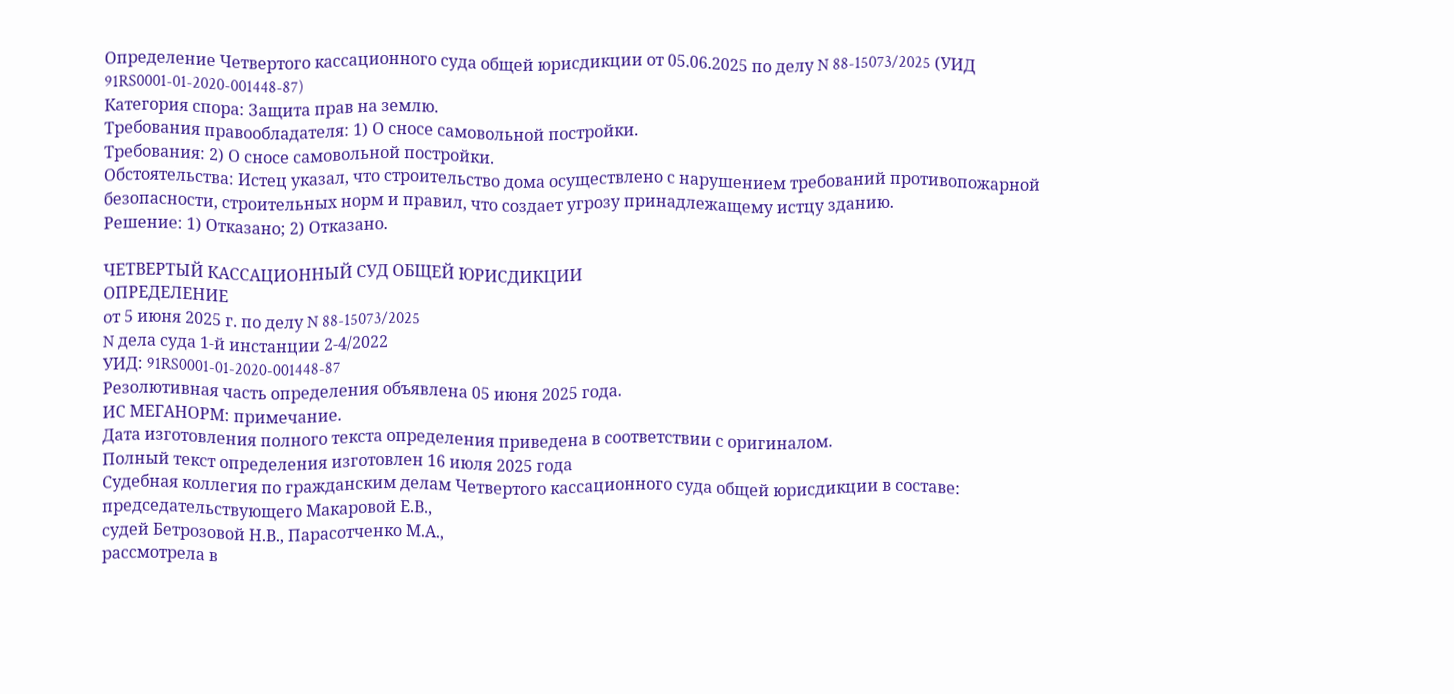Определение Четвертого кассационного суда общей юрисдикции от 05.06.2025 по делу N 88-15073/2025 (УИД 91RS0001-01-2020-001448-87)
Категория спора: Защита прав на землю.
Требования правообладателя: 1) О сносе самовольной постройки.
Требования: 2) О сносе самовольной постройки.
Обстоятельства: Истец указал, что строительство дома осуществлено с нарушением требований противопожарной безопасности, строительных норм и правил, что создает угрозу принадлежащему истцу зданию.
Решение: 1) Отказано; 2) Отказано.

ЧЕТВЕРТЫЙ КАССАЦИОННЫЙ СУД ОБЩЕЙ ЮРИСДИКЦИИ
ОПРЕДЕЛЕНИЕ
от 5 июня 2025 г. по делу N 88-15073/2025
N дела суда 1-й инстанции 2-4/2022
УИД: 91RS0001-01-2020-001448-87
Резолютивная часть определения объявлена 05 июня 2025 года.
ИС МЕГАНОРМ: примечание.
Дата изготовления полного текста определения приведена в соответствии с оригиналом.
Полный текст определения изготовлен 16 июля 2025 года
Судебная коллегия по гражданским делам Четвертого кассационного суда общей юрисдикции в составе:
председательствующего Макаровой Е.В.,
судей Бетрозовой Н.В., Парасотченко М.А.,
рассмотрела в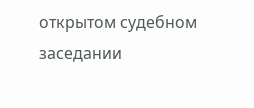открытом судебном заседании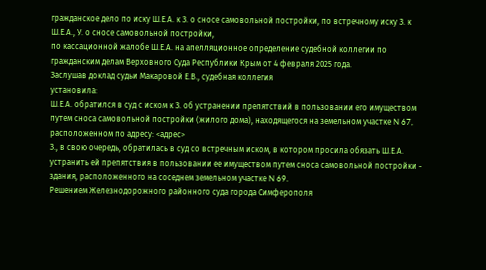гражданское дело по иску Ш.Е.А. к З. о сносе самовольной постройки, по встречному иску З. к Ш.Е.А., У. о сносе самовольной постройки,
по кассационной жалобе Ш.Е.А. на апелляционное определение судебной коллегии по гражданским делам Верховного Суда Республики Крым от 4 февраля 2025 года.
Заслушав доклад судьи Макаровой Е.В., судебная коллегия
установила:
Ш.Е.А. обратился в суд с иском к З. об устранении препятствий в пользовании его имуществом путем сноса самовольной постройки (жилого дома), находящегося на земельном участке N 67, расположенном по адресу: <адрес>
З., в свою очередь, обратилась в суд со встречным иском, в котором просила обязать Ш.Е.А. устранить ей препятствия в пользовании ее имуществом путем сноса самовольной постройки - здания, расположенного на соседнем земельном участке N 69.
Решением Железнодорожного районного суда города Симферополя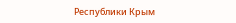Республики Крым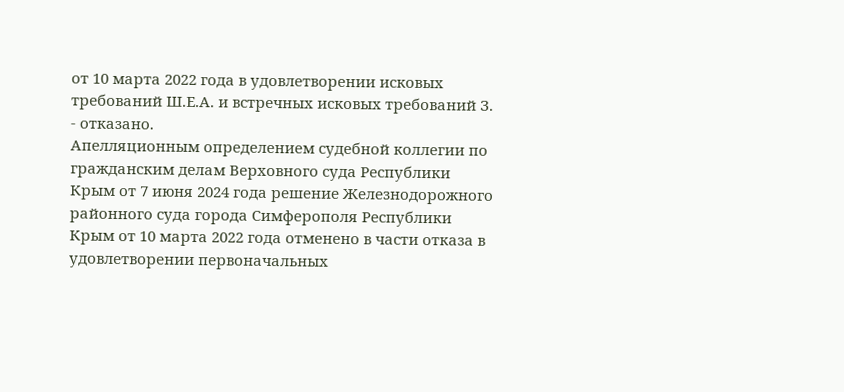от 10 марта 2022 года в удовлетворении исковых требований Ш.Е.А. и встречных исковых требований З. - отказано.
Апелляционным определением судебной коллегии по гражданским делам Верховного суда Республики Крым от 7 июня 2024 года решение Железнодорожного районного суда города Симферополя Республики Крым от 10 марта 2022 года отменено в части отказа в удовлетворении первоначальных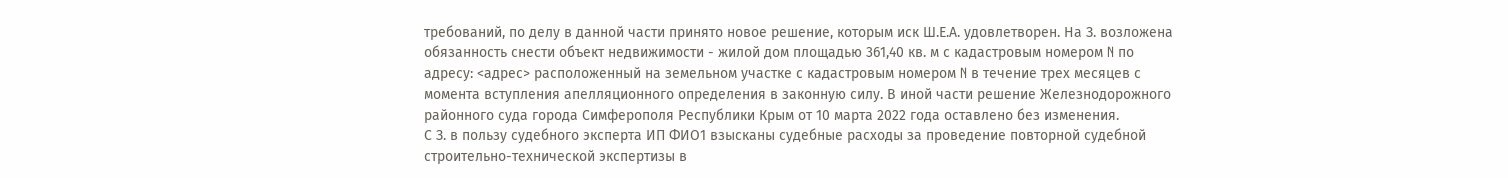требований, по делу в данной части принято новое решение, которым иск Ш.Е.А. удовлетворен. На З. возложена обязанность снести объект недвижимости - жилой дом площадью 361,40 кв. м с кадастровым номером N по адресу: <адрес> расположенный на земельном участке с кадастровым номером N в течение трех месяцев с момента вступления апелляционного определения в законную силу. В иной части решение Железнодорожного районного суда города Симферополя Республики Крым от 10 марта 2022 года оставлено без изменения.
С З. в пользу судебного эксперта ИП ФИО1 взысканы судебные расходы за проведение повторной судебной строительно-технической экспертизы в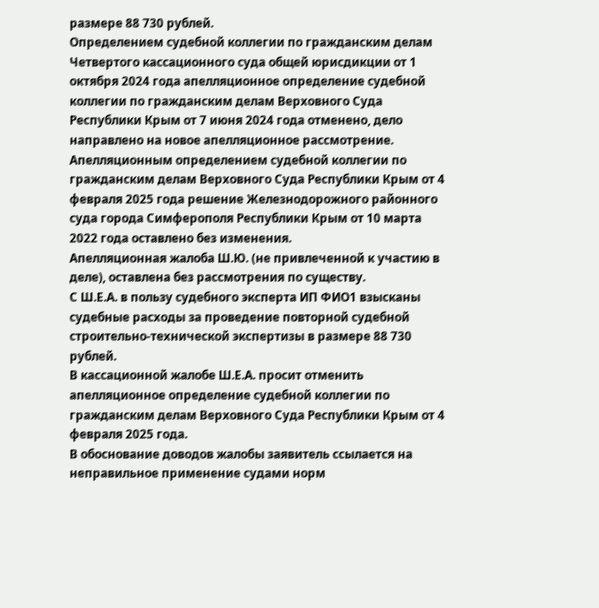размере 88 730 рублей.
Определением судебной коллегии по гражданским делам Четвертого кассационного суда общей юрисдикции от 1 октября 2024 года апелляционное определение судебной коллегии по гражданским делам Верховного Суда Республики Крым от 7 июня 2024 года отменено, дело направлено на новое апелляционное рассмотрение.
Апелляционным определением судебной коллегии по гражданским делам Верховного Суда Республики Крым от 4 февраля 2025 года решение Железнодорожного районного суда города Симферополя Республики Крым от 10 марта 2022 года оставлено без изменения.
Апелляционная жалоба Ш.Ю. (не привлеченной к участию в деле), оставлена без рассмотрения по существу.
С Ш.Е.А. в пользу судебного эксперта ИП ФИО1 взысканы судебные расходы за проведение повторной судебной строительно-технической экспертизы в размере 88 730 рублей.
В кассационной жалобе Ш.Е.А. просит отменить апелляционное определение судебной коллегии по гражданским делам Верховного Суда Республики Крым от 4 февраля 2025 года.
В обоснование доводов жалобы заявитель ссылается на неправильное применение судами норм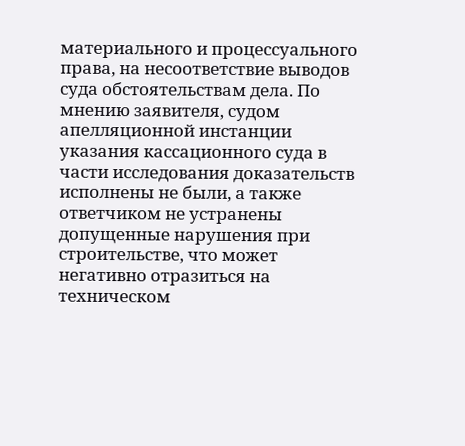материального и процессуального права, на несоответствие выводов суда обстоятельствам дела. По мнению заявителя, судом апелляционной инстанции указания кассационного суда в части исследования доказательств исполнены не были, а также ответчиком не устранены допущенные нарушения при строительстве, что может негативно отразиться на техническом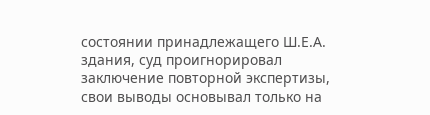состоянии принадлежащего Ш.Е.А. здания, суд проигнорировал заключение повторной экспертизы, свои выводы основывал только на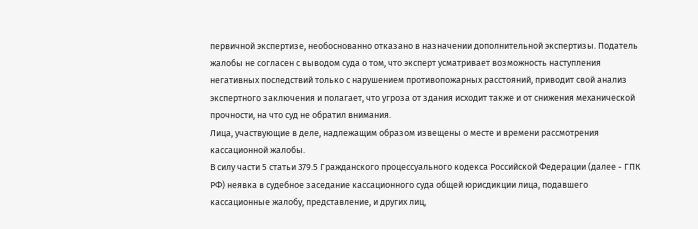первичной экспертизе, необоснованно отказано в назначении дополнительной экспертизы. Податель жалобы не согласен с выводом суда о том, что эксперт усматривает возможность наступления негативных последствий только с нарушением противопожарных расстояний, приводит свой анализ экспертного заключения и полагает, что угроза от здания исходит также и от снижения механической прочности, на что суд не обратил внимания.
Лица, участвующие в деле, надлежащим образом извещены о месте и времени рассмотрения кассационной жалобы.
В силу части 5 статьи 379.5 Гражданского процессуального кодекса Российской Федерации (далее - ГПК РФ) неявка в судебное заседание кассационного суда общей юрисдикции лица, подавшего кассационные жалобу, представление, и других лиц,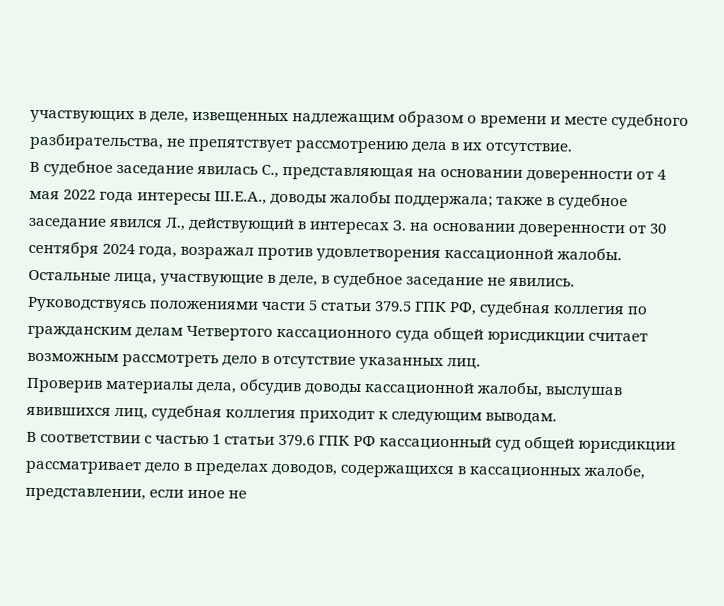участвующих в деле, извещенных надлежащим образом о времени и месте судебного разбирательства, не препятствует рассмотрению дела в их отсутствие.
В судебное заседание явилась С., представляющая на основании доверенности от 4 мая 2022 года интересы Ш.Е.А., доводы жалобы поддержала; также в судебное заседание явился Л., действующий в интересах З. на основании доверенности от 30 сентября 2024 года, возражал против удовлетворения кассационной жалобы.
Остальные лица, участвующие в деле, в судебное заседание не явились.
Руководствуясь положениями части 5 статьи 379.5 ГПК РФ, судебная коллегия по гражданским делам Четвертого кассационного суда общей юрисдикции считает возможным рассмотреть дело в отсутствие указанных лиц.
Проверив материалы дела, обсудив доводы кассационной жалобы, выслушав явившихся лиц, судебная коллегия приходит к следующим выводам.
В соответствии с частью 1 статьи 379.6 ГПК РФ кассационный суд общей юрисдикции рассматривает дело в пределах доводов, содержащихся в кассационных жалобе, представлении, если иное не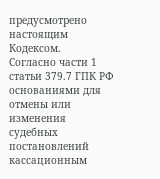предусмотрено настоящим Кодексом.
Согласно части 1 статьи 379.7 ГПК РФ основаниями для отмены или изменения судебных постановлений кассационным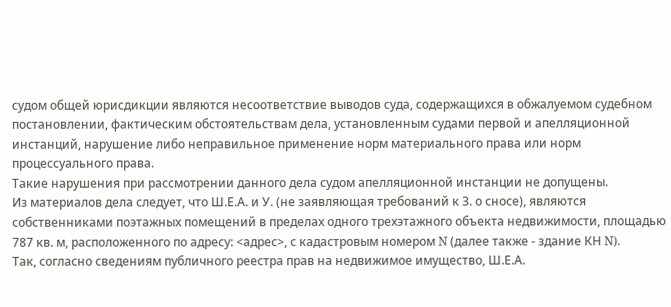судом общей юрисдикции являются несоответствие выводов суда, содержащихся в обжалуемом судебном постановлении, фактическим обстоятельствам дела, установленным судами первой и апелляционной инстанций, нарушение либо неправильное применение норм материального права или норм процессуального права.
Такие нарушения при рассмотрении данного дела судом апелляционной инстанции не допущены.
Из материалов дела следует, что Ш.Е.А. и У. (не заявляющая требований к З. о сносе), являются собственниками поэтажных помещений в пределах одного трехэтажного объекта недвижимости, площадью 787 кв. м, расположенного по адресу: <адрес>, с кадастровым номером N (далее также - здание КН N).
Так, согласно сведениям публичного реестра прав на недвижимое имущество, Ш.Е.А.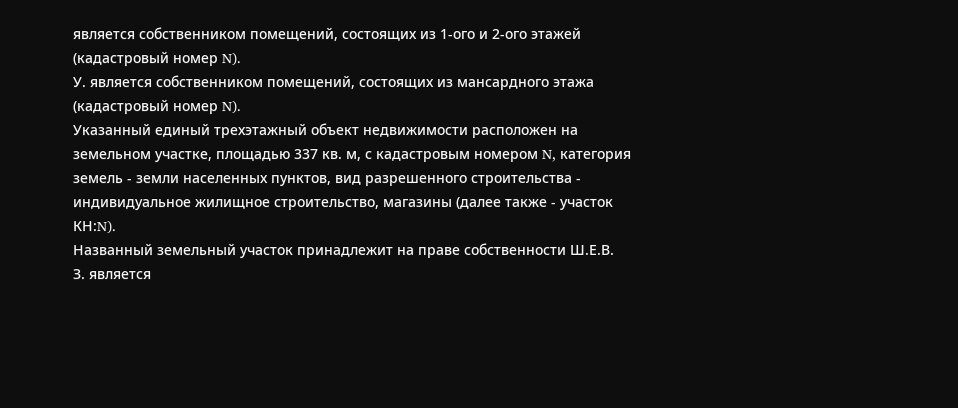является собственником помещений, состоящих из 1-ого и 2-ого этажей (кадастровый номер N).
У. является собственником помещений, состоящих из мансардного этажа (кадастровый номер N).
Указанный единый трехэтажный объект недвижимости расположен на земельном участке, площадью 337 кв. м, с кадастровым номером N, категория земель - земли населенных пунктов, вид разрешенного строительства - индивидуальное жилищное строительство, магазины (далее также - участок КН:N).
Названный земельный участок принадлежит на праве собственности Ш.Е.В.
З. является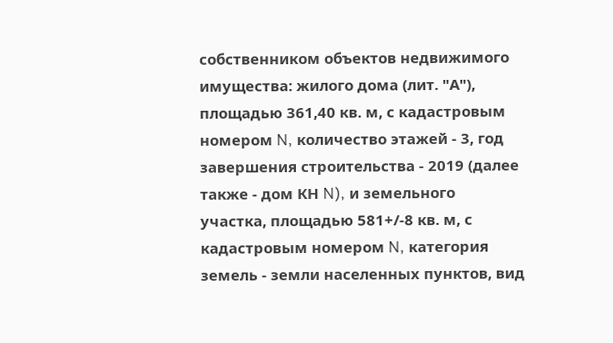собственником объектов недвижимого имущества: жилого дома (лит. "А"), площадью 361,40 кв. м, с кадастровым номером N, количество этажей - 3, год завершения строительства - 2019 (далее также - дом КН N), и земельного участка, площадью 581+/-8 кв. м, с кадастровым номером N, категория земель - земли населенных пунктов, вид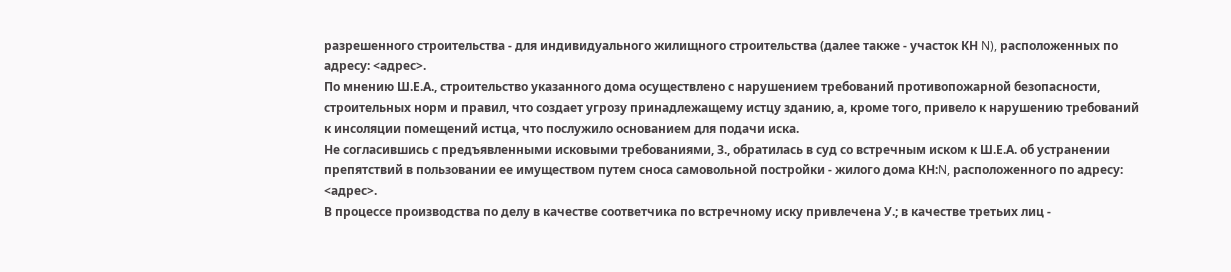разрешенного строительства - для индивидуального жилищного строительства (далее также - участок КН N), расположенных по адресу: <адрес>.
По мнению Ш.Е.А., строительство указанного дома осуществлено с нарушением требований противопожарной безопасности, строительных норм и правил, что создает угрозу принадлежащему истцу зданию, а, кроме того, привело к нарушению требований к инсоляции помещений истца, что послужило основанием для подачи иска.
Не согласившись с предъявленными исковыми требованиями, З., обратилась в суд со встречным иском к Ш.Е.А. об устранении препятствий в пользовании ее имуществом путем сноса самовольной постройки - жилого дома КН:N, расположенного по адресу: <адрес>.
В процессе производства по делу в качестве соответчика по встречному иску привлечена У.; в качестве третьих лиц -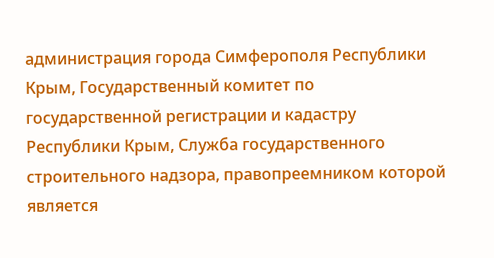администрация города Симферополя Республики Крым, Государственный комитет по государственной регистрации и кадастру Республики Крым, Служба государственного строительного надзора, правопреемником которой является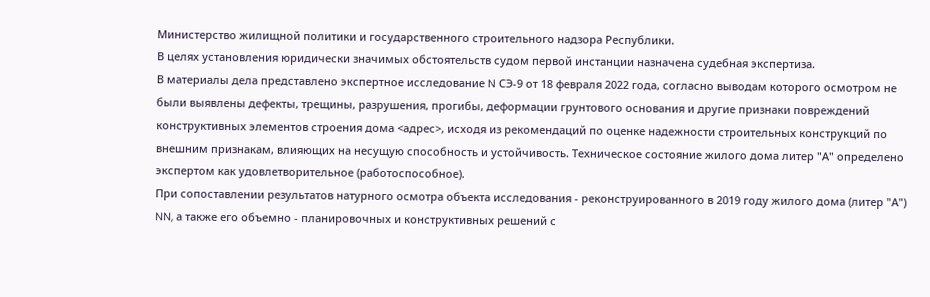Министерство жилищной политики и государственного строительного надзора Республики.
В целях установления юридически значимых обстоятельств судом первой инстанции назначена судебная экспертиза.
В материалы дела представлено экспертное исследование N СЭ-9 от 18 февраля 2022 года, согласно выводам которого осмотром не были выявлены дефекты, трещины, разрушения, прогибы, деформации грунтового основания и другие признаки повреждений конструктивных элементов строения дома <адрес>, исходя из рекомендаций по оценке надежности строительных конструкций по внешним признакам, влияющих на несущую способность и устойчивость. Техническое состояние жилого дома литер "А" определено экспертом как удовлетворительное (работоспособное).
При сопоставлении результатов натурного осмотра объекта исследования - реконструированного в 2019 году жилого дома (литер "А") NN, а также его объемно - планировочных и конструктивных решений с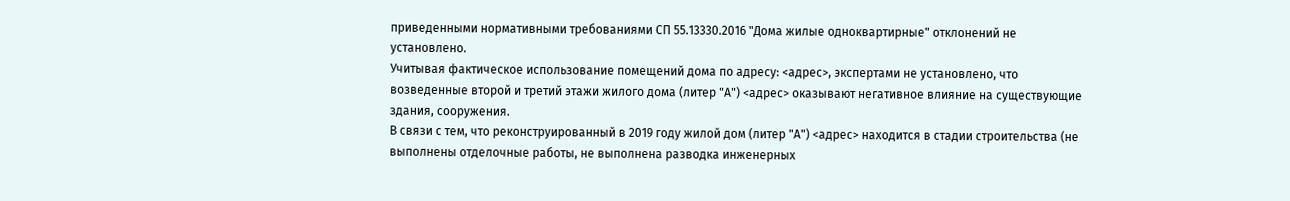приведенными нормативными требованиями СП 55.13330.2016 "Дома жилые одноквартирные" отклонений не установлено.
Учитывая фактическое использование помещений дома по адресу: <адрес>, экспертами не установлено, что возведенные второй и третий этажи жилого дома (литер "А") <адрес> оказывают негативное влияние на существующие здания, сооружения.
В связи с тем, что реконструированный в 2019 году жилой дом (литер "А") <адрес> находится в стадии строительства (не выполнены отделочные работы, не выполнена разводка инженерных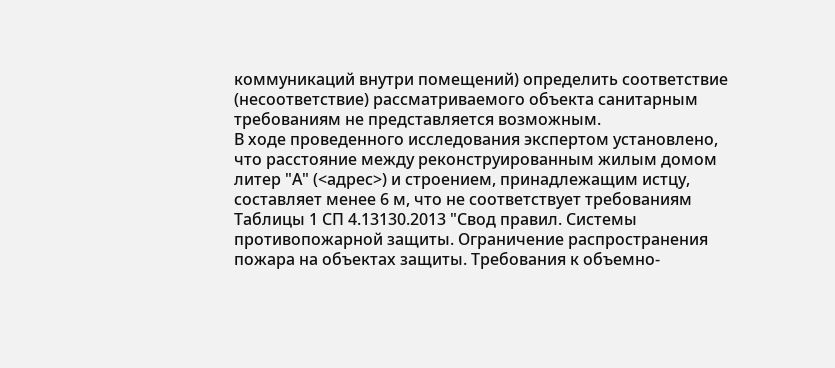коммуникаций внутри помещений) определить соответствие (несоответствие) рассматриваемого объекта санитарным требованиям не представляется возможным.
В ходе проведенного исследования экспертом установлено, что расстояние между реконструированным жилым домом литер "А" (<адрес>) и строением, принадлежащим истцу, составляет менее 6 м, что не соответствует требованиям Таблицы 1 СП 4.13130.2013 "Свод правил. Системы противопожарной защиты. Ограничение распространения пожара на объектах защиты. Требования к объемно-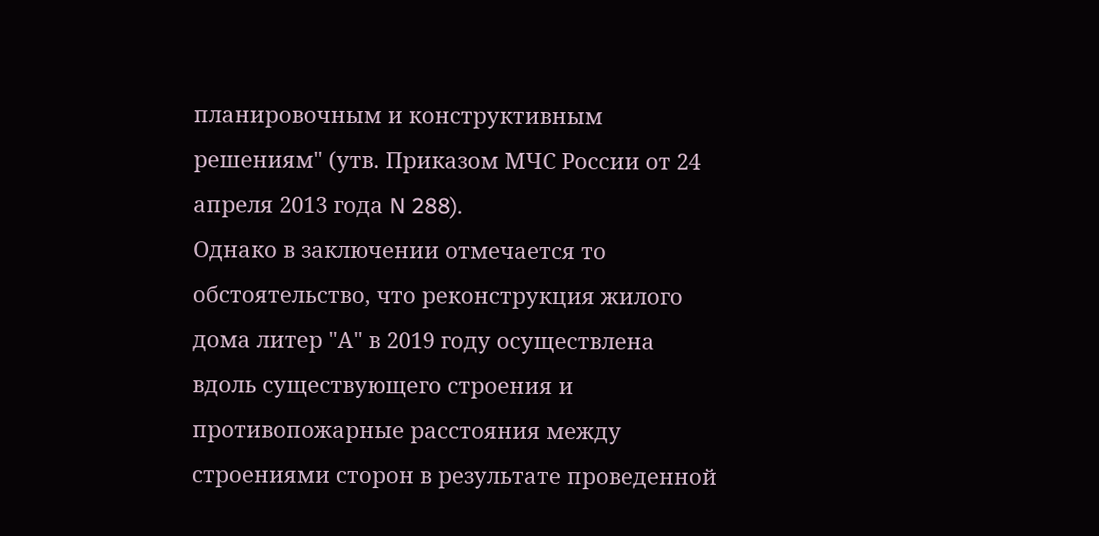планировочным и конструктивным решениям" (утв. Приказом МЧС России от 24 апреля 2013 года N 288).
Однако в заключении отмечается то обстоятельство, что реконструкция жилого дома литер "А" в 2019 году осуществлена вдоль существующего строения и противопожарные расстояния между строениями сторон в результате проведенной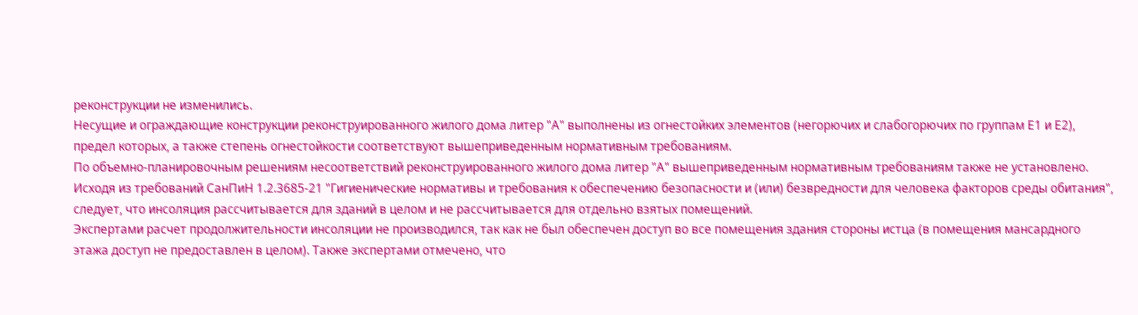реконструкции не изменились.
Несущие и ограждающие конструкции реконструированного жилого дома литер "А" выполнены из огнестойких элементов (негорючих и слабогорючих по группам Е1 и Е2), предел которых, а также степень огнестойкости соответствуют вышеприведенным нормативным требованиям.
По объемно-планировочным решениям несоответствий реконструированного жилого дома литер "А" вышеприведенным нормативным требованиям также не установлено.
Исходя из требований СанПиН 1.2.3685-21 "Гигиенические нормативы и требования к обеспечению безопасности и (или) безвредности для человека факторов среды обитания", следует, что инсоляция рассчитывается для зданий в целом и не рассчитывается для отдельно взятых помещений.
Экспертами расчет продолжительности инсоляции не производился, так как не был обеспечен доступ во все помещения здания стороны истца (в помещения мансардного этажа доступ не предоставлен в целом). Также экспертами отмечено, что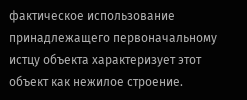фактическое использование принадлежащего первоначальному истцу объекта характеризует этот объект как нежилое строение.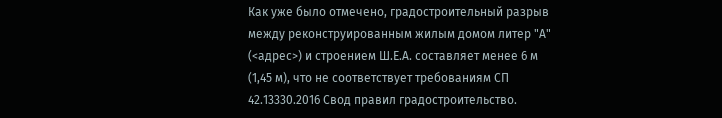Как уже было отмечено, градостроительный разрыв между реконструированным жилым домом литер "А" (<адрес>) и строением Ш.Е.А. составляет менее 6 м (1,45 м), что не соответствует требованиям СП 42.13330.2016 Свод правил градостроительство.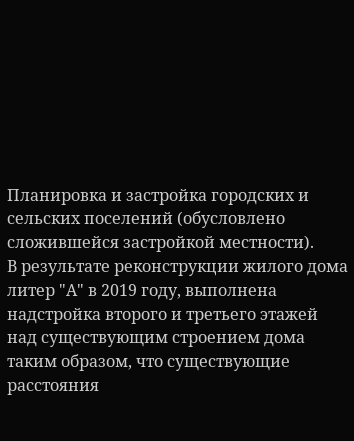Планировка и застройка городских и сельских поселений (обусловлено сложившейся застройкой местности).
В результате реконструкции жилого дома литер "А" в 2019 году, выполнена надстройка второго и третьего этажей над существующим строением дома таким образом, что существующие расстояния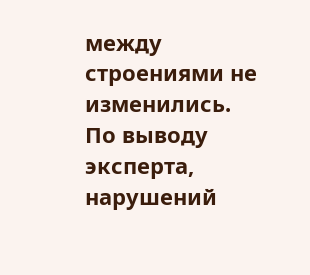между строениями не изменились.
По выводу эксперта, нарушений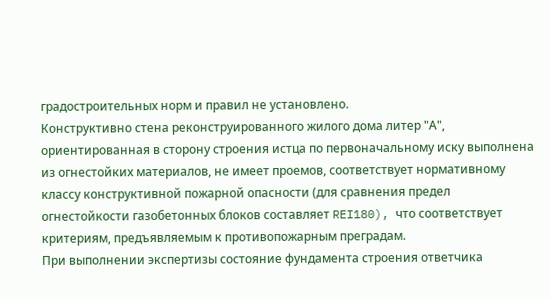градостроительных норм и правил не установлено.
Конструктивно стена реконструированного жилого дома литер "А", ориентированная в сторону строения истца по первоначальному иску выполнена из огнестойких материалов, не имеет проемов, соответствует нормативному классу конструктивной пожарной опасности (для сравнения предел огнестойкости газобетонных блоков составляет REI180), что соответствует критериям, предъявляемым к противопожарным преградам.
При выполнении экспертизы состояние фундамента строения ответчика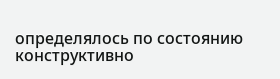определялось по состоянию конструктивно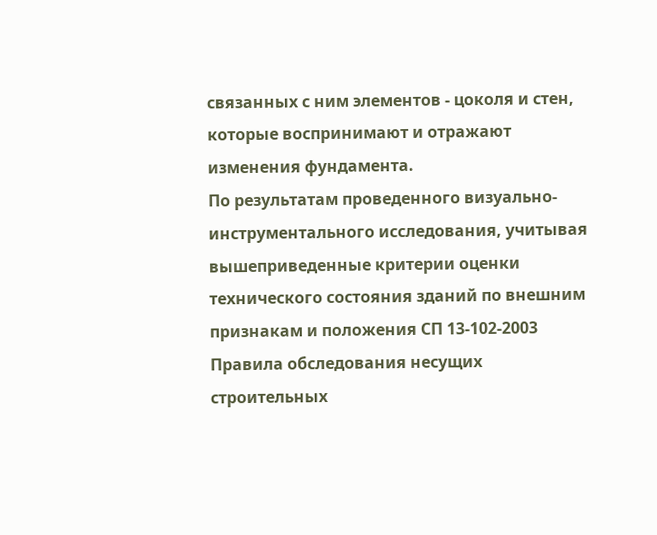связанных с ним элементов - цоколя и стен, которые воспринимают и отражают изменения фундамента.
По результатам проведенного визуально-инструментального исследования, учитывая вышеприведенные критерии оценки технического состояния зданий по внешним признакам и положения СП 13-102-2003 Правила обследования несущих строительных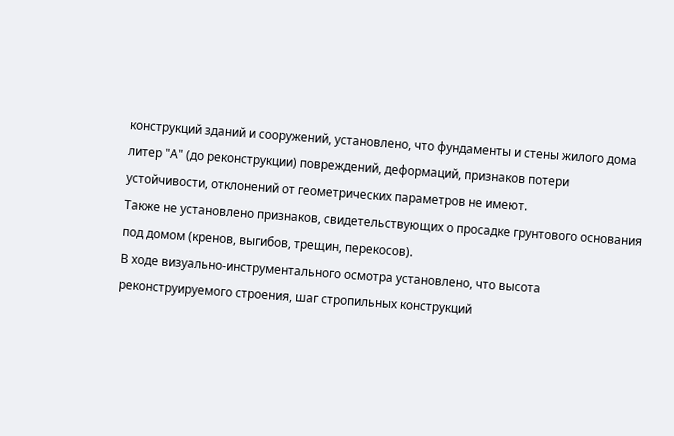конструкций зданий и сооружений, установлено, что фундаменты и стены жилого дома литер "А" (до реконструкции) повреждений, деформаций, признаков потери устойчивости, отклонений от геометрических параметров не имеют.
Также не установлено признаков, свидетельствующих о просадке грунтового основания под домом (кренов, выгибов, трещин, перекосов).
В ходе визуально-инструментального осмотра установлено, что высота реконструируемого строения, шаг стропильных конструкций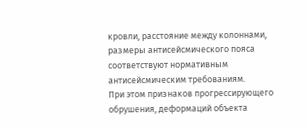кровли, расстояние между колоннами, размеры антисейсмического пояса соответствуют нормативным антисейсмическим требованиям.
При этом признаков прогрессирующего обрушения, деформаций объекта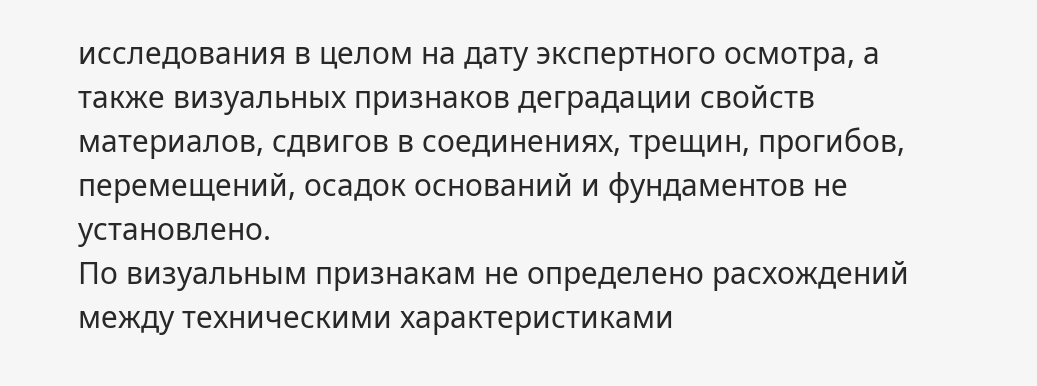исследования в целом на дату экспертного осмотра, а также визуальных признаков деградации свойств материалов, сдвигов в соединениях, трещин, прогибов, перемещений, осадок оснований и фундаментов не установлено.
По визуальным признакам не определено расхождений между техническими характеристиками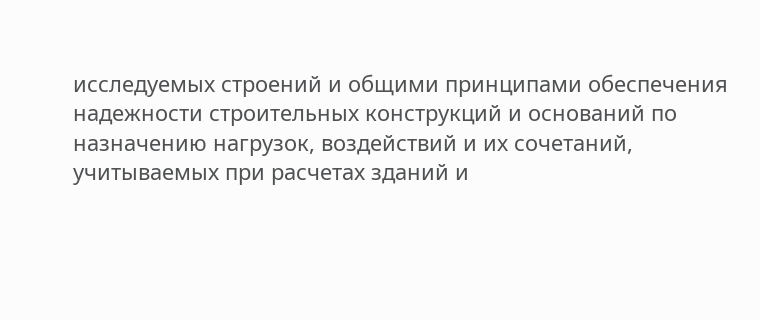исследуемых строений и общими принципами обеспечения надежности строительных конструкций и оснований по назначению нагрузок, воздействий и их сочетаний, учитываемых при расчетах зданий и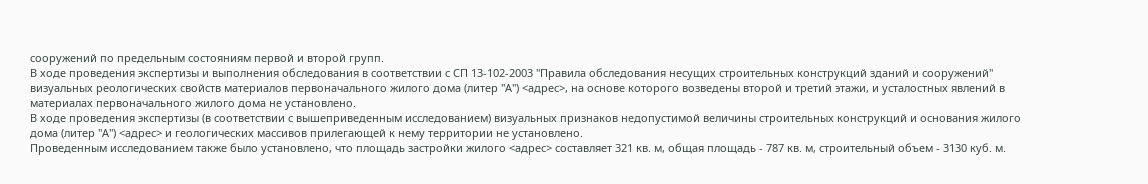сооружений по предельным состояниям первой и второй групп.
В ходе проведения экспертизы и выполнения обследования в соответствии с СП 13-102-2003 "Правила обследования несущих строительных конструкций зданий и сооружений" визуальных реологических свойств материалов первоначального жилого дома (литер "А") <адрес>, на основе которого возведены второй и третий этажи, и усталостных явлений в материалах первоначального жилого дома не установлено.
В ходе проведения экспертизы (в соответствии с вышеприведенным исследованием) визуальных признаков недопустимой величины строительных конструкций и основания жилого дома (литер "А") <адрес> и геологических массивов прилегающей к нему территории не установлено.
Проведенным исследованием также было установлено, что площадь застройки жилого <адрес> составляет 321 кв. м, общая площадь - 787 кв. м, строительный объем - 3130 куб. м.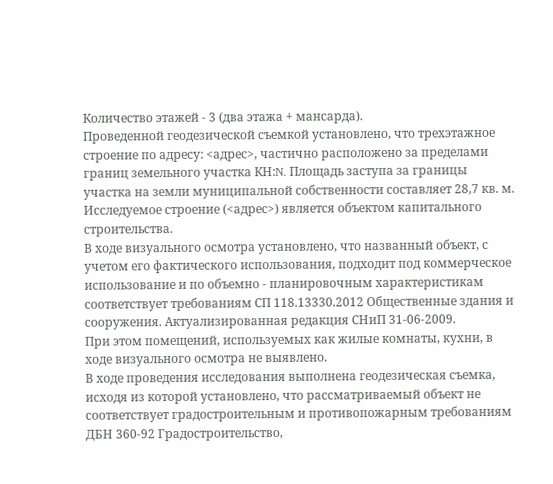Количество этажей - 3 (два этажа + мансарда).
Проведенной геодезической съемкой установлено, что трехэтажное строение по адресу: <адрес>, частично расположено за пределами границ земельного участка КН:N. Площадь заступа за границы участка на земли муниципальной собственности составляет 28,7 кв. м.
Исследуемое строение (<адрес>) является объектом капитального строительства.
В ходе визуального осмотра установлено, что названный объект, с учетом его фактического использования, подходит под коммерческое использование и по объемно - планировочным характеристикам соответствует требованиям СП 118.13330.2012 Общественные здания и сооружения. Актуализированная редакция СНиП 31-06-2009.
При этом помещений, используемых как жилые комнаты, кухни, в ходе визуального осмотра не выявлено.
В ходе проведения исследования выполнена геодезическая съемка, исходя из которой установлено, что рассматриваемый объект не соответствует градостроительным и противопожарным требованиям ДБН 360-92 Градостроительство,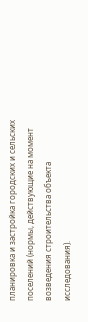планировка и застройка городских и сельских поселений (нормы, действующие на момент возведения строительства объекта исследования).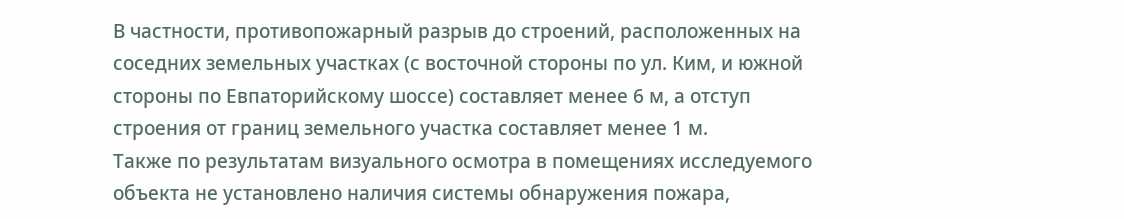В частности, противопожарный разрыв до строений, расположенных на соседних земельных участках (с восточной стороны по ул. Ким, и южной стороны по Евпаторийскому шоссе) составляет менее 6 м, а отступ строения от границ земельного участка составляет менее 1 м.
Также по результатам визуального осмотра в помещениях исследуемого объекта не установлено наличия системы обнаружения пожара,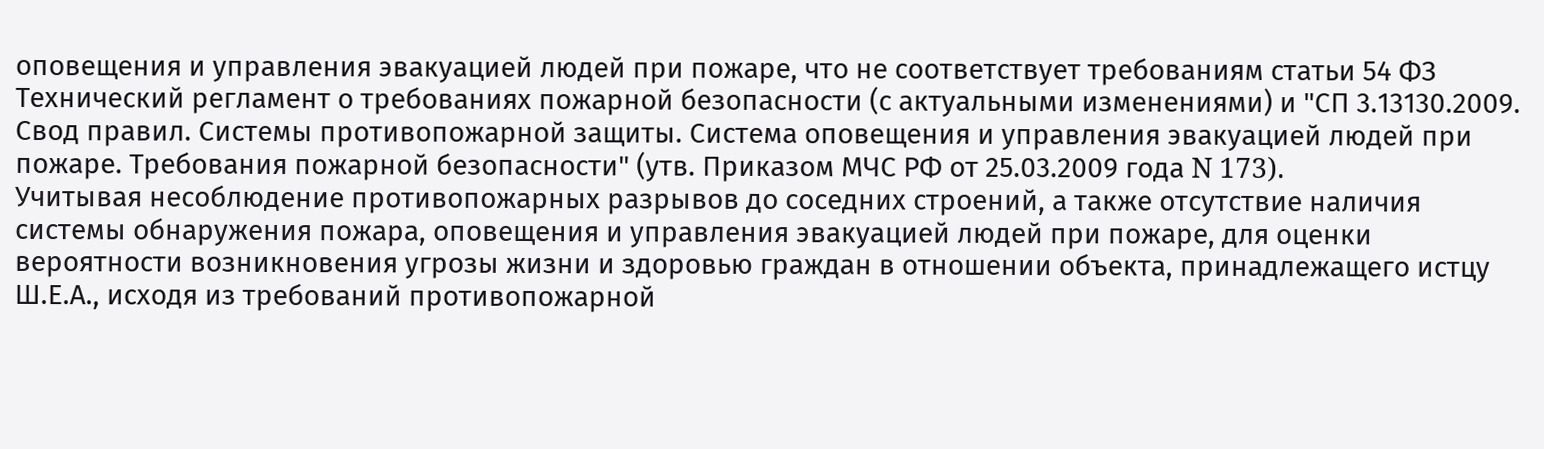оповещения и управления эвакуацией людей при пожаре, что не соответствует требованиям статьи 54 ФЗ Технический регламент о требованиях пожарной безопасности (с актуальными изменениями) и "СП 3.13130.2009. Свод правил. Системы противопожарной защиты. Система оповещения и управления эвакуацией людей при пожаре. Требования пожарной безопасности" (утв. Приказом МЧС РФ от 25.03.2009 года N 173).
Учитывая несоблюдение противопожарных разрывов до соседних строений, а также отсутствие наличия системы обнаружения пожара, оповещения и управления эвакуацией людей при пожаре, для оценки вероятности возникновения угрозы жизни и здоровью граждан в отношении объекта, принадлежащего истцу Ш.Е.А., исходя из требований противопожарной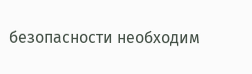безопасности необходим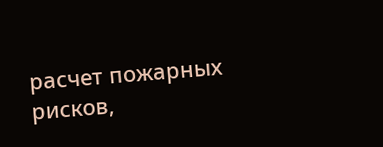расчет пожарных рисков,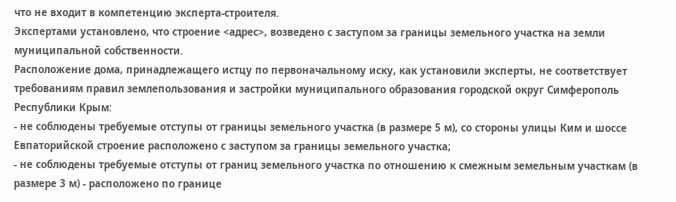что не входит в компетенцию эксперта-строителя.
Экспертами установлено, что строение <адрес>, возведено с заступом за границы земельного участка на земли муниципальной собственности.
Расположение дома, принадлежащего истцу по первоначальному иску, как установили эксперты, не соответствует требованиям правил землепользования и застройки муниципального образования городской округ Симферополь Республики Крым:
- не соблюдены требуемые отступы от границы земельного участка (в размере 5 м), со стороны улицы Ким и шоссе Евпаторийской строение расположено с заступом за границы земельного участка;
- не соблюдены требуемые отступы от границ земельного участка по отношению к смежным земельным участкам (в размере 3 м) - расположено по границе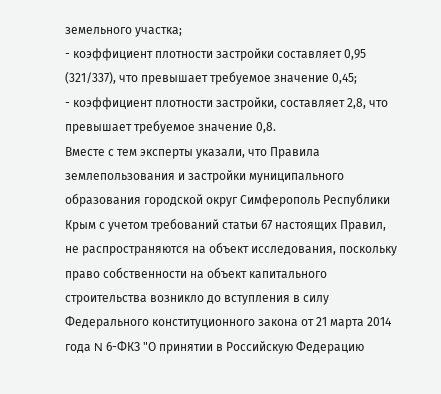земельного участка;
- коэффициент плотности застройки составляет 0,95 (321/337), что превышает требуемое значение 0,45;
- коэффициент плотности застройки, составляет 2,8, что превышает требуемое значение 0,8.
Вместе с тем эксперты указали, что Правила землепользования и застройки муниципального образования городской округ Симферополь Республики Крым с учетом требований статьи 67 настоящих Правил, не распространяются на объект исследования, поскольку право собственности на объект капитального строительства возникло до вступления в силу Федерального конституционного закона от 21 марта 2014 года N 6-ФКЗ "О принятии в Российскую Федерацию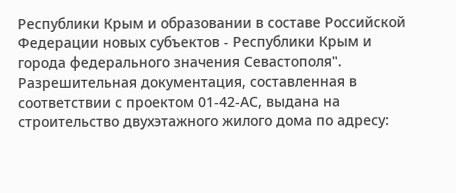Республики Крым и образовании в составе Российской Федерации новых субъектов - Республики Крым и города федерального значения Севастополя".
Разрешительная документация, составленная в соответствии с проектом 01-42-АС, выдана на строительство двухэтажного жилого дома по адресу: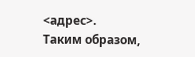<адрес>.
Таким образом,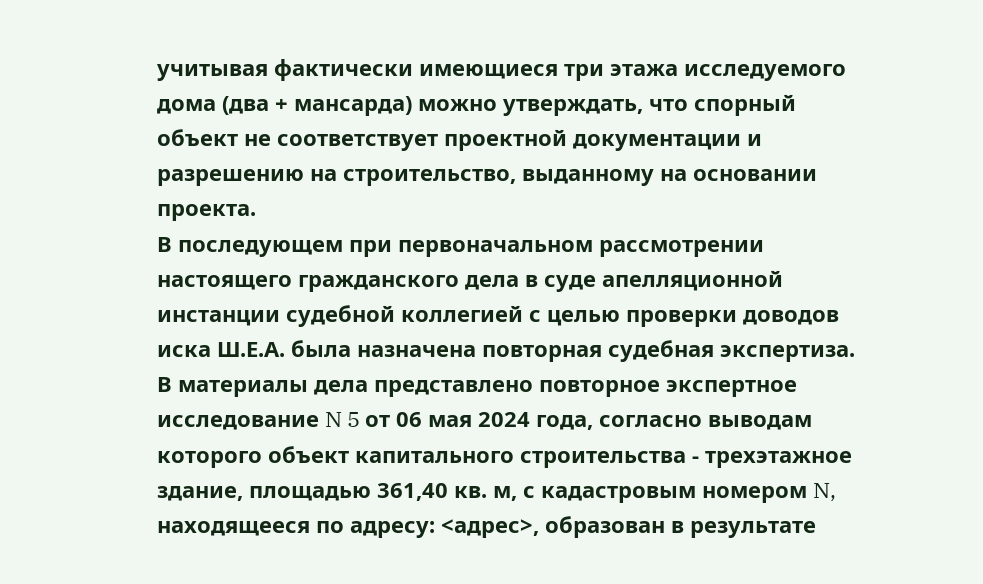учитывая фактически имеющиеся три этажа исследуемого дома (два + мансарда) можно утверждать, что спорный объект не соответствует проектной документации и разрешению на строительство, выданному на основании проекта.
В последующем при первоначальном рассмотрении настоящего гражданского дела в суде апелляционной инстанции судебной коллегией с целью проверки доводов иска Ш.Е.А. была назначена повторная судебная экспертиза.
В материалы дела представлено повторное экспертное исследование N 5 от 06 мая 2024 года, согласно выводам которого объект капитального строительства - трехэтажное здание, площадью 361,40 кв. м, с кадастровым номером N, находящееся по адресу: <адрес>, образован в результате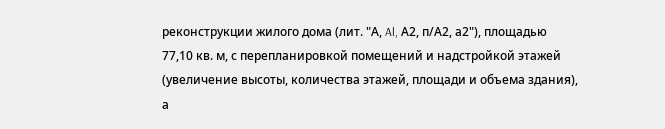реконструкции жилого дома (лит. "А, Al, А2, п/А2, а2"), площадью 77,10 кв. м, с перепланировкой помещений и надстройкой этажей (увеличение высоты, количества этажей, площади и объема здания), а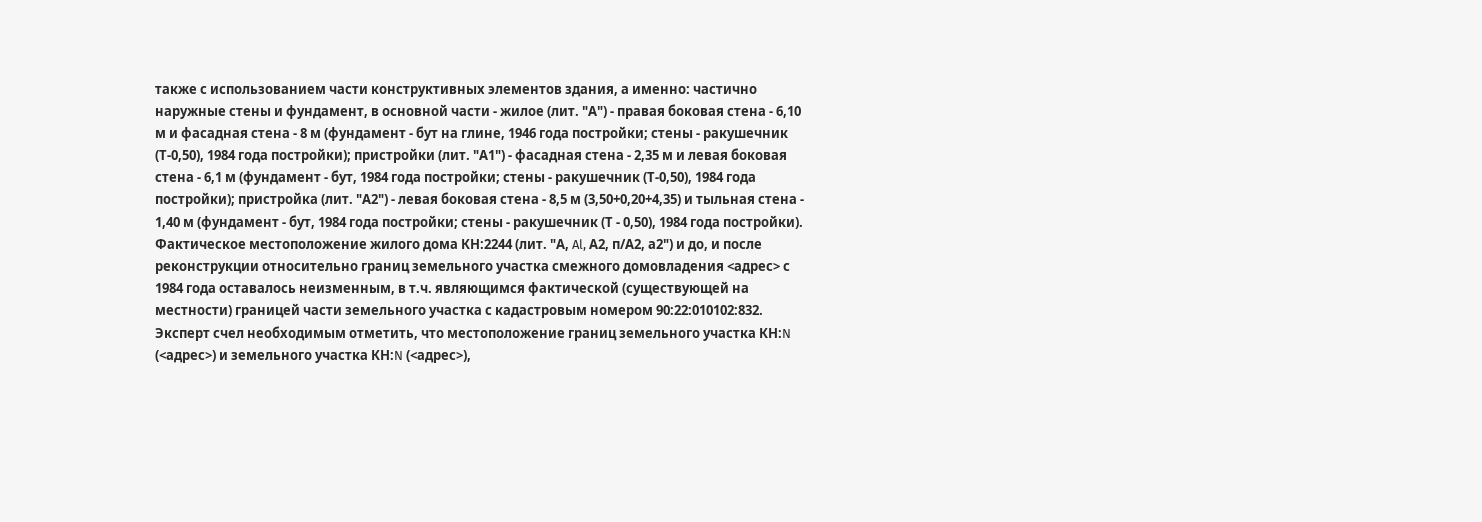также с использованием части конструктивных элементов здания, а именно: частично наружные стены и фундамент, в основной части - жилое (лит. "А") - правая боковая стена - 6,10 м и фасадная стена - 8 м (фундамент - бут на глине, 1946 года постройки; стены - ракушечник (Т-0,50), 1984 года постройки); пристройки (лит. "А1") - фасадная стена - 2,35 м и левая боковая стена - 6,1 м (фундамент - бут, 1984 года постройки; стены - ракушечник (Т-0,50), 1984 года постройки); пристройка (лит. "А2") - левая боковая стена - 8,5 м (3,50+0,20+4,35) и тыльная стена - 1,40 м (фундамент - бут, 1984 года постройки; стены - ракушечник (Т - 0,50), 1984 года постройки).
Фактическое местоположение жилого дома КН:2244 (лит. "А, Al, А2, п/А2, а2") и до, и после реконструкции относительно границ земельного участка смежного домовладения <адрес> с 1984 года оставалось неизменным, в т.ч. являющимся фактической (существующей на местности) границей части земельного участка с кадастровым номером 90:22:010102:832.
Эксперт счел необходимым отметить, что местоположение границ земельного участка КН:N (<адрес>) и земельного участка КН:N (<адрес>),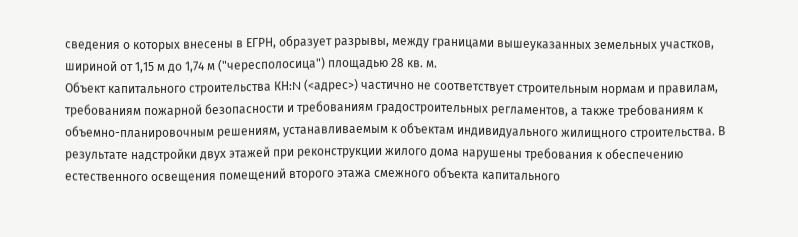сведения о которых внесены в ЕГРН, образует разрывы, между границами вышеуказанных земельных участков, шириной от 1,15 м до 1,74 м ("чересполосица") площадью 28 кв. м.
Объект капитального строительства КН:N (<адрес>) частично не соответствует строительным нормам и правилам, требованиям пожарной безопасности и требованиям градостроительных регламентов, а также требованиям к объемно-планировочным решениям, устанавливаемым к объектам индивидуального жилищного строительства. В результате надстройки двух этажей при реконструкции жилого дома нарушены требования к обеспечению естественного освещения помещений второго этажа смежного объекта капитального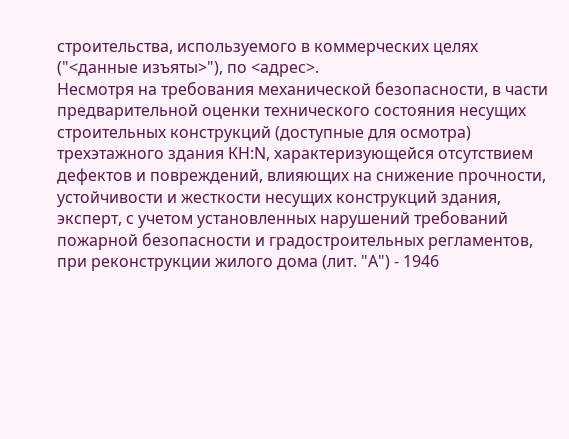строительства, используемого в коммерческих целях ("<данные изъяты>"), по <адрес>.
Несмотря на требования механической безопасности, в части предварительной оценки технического состояния несущих строительных конструкций (доступные для осмотра) трехэтажного здания КН:N, характеризующейся отсутствием дефектов и повреждений, влияющих на снижение прочности, устойчивости и жесткости несущих конструкций здания, эксперт, с учетом установленных нарушений требований пожарной безопасности и градостроительных регламентов, при реконструкции жилого дома (лит. "А") - 1946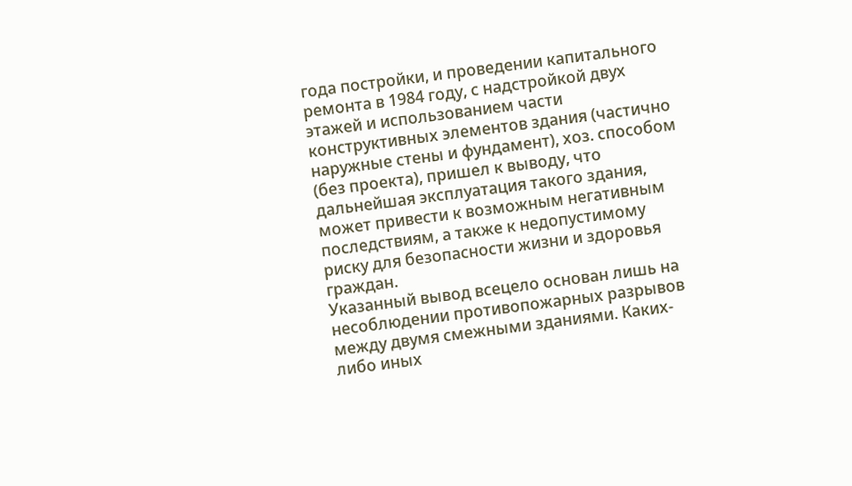года постройки, и проведении капитального ремонта в 1984 году, с надстройкой двух этажей и использованием части конструктивных элементов здания (частично наружные стены и фундамент), хоз. способом (без проекта), пришел к выводу, что дальнейшая эксплуатация такого здания, может привести к возможным негативным последствиям, а также к недопустимому риску для безопасности жизни и здоровья граждан.
Указанный вывод всецело основан лишь на несоблюдении противопожарных разрывов между двумя смежными зданиями. Каких-либо иных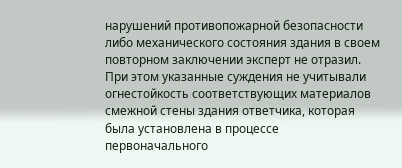нарушений противопожарной безопасности либо механического состояния здания в своем повторном заключении эксперт не отразил. При этом указанные суждения не учитывали огнестойкость соответствующих материалов смежной стены здания ответчика, которая была установлена в процессе первоначального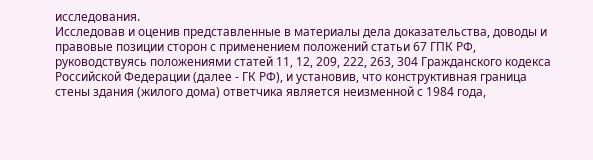исследования.
Исследовав и оценив представленные в материалы дела доказательства, доводы и правовые позиции сторон с применением положений статьи 67 ГПК РФ, руководствуясь положениями статей 11, 12, 209, 222, 263, 304 Гражданского кодекса Российской Федерации (далее - ГК РФ), и установив, что конструктивная граница стены здания (жилого дома) ответчика является неизменной с 1984 года,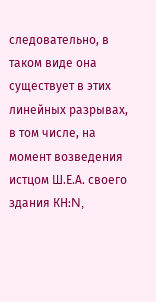следовательно, в таком виде она существует в этих линейных разрывах, в том числе, на момент возведения истцом Ш.Е.А. своего здания КН:N,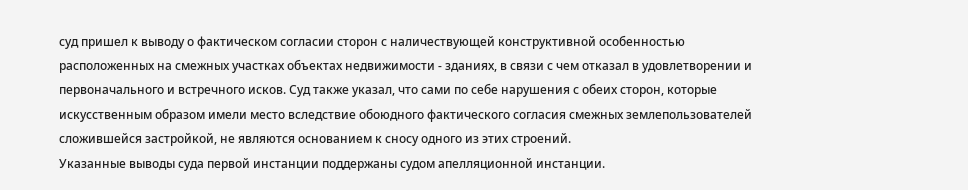суд пришел к выводу о фактическом согласии сторон с наличествующей конструктивной особенностью расположенных на смежных участках объектах недвижимости - зданиях, в связи с чем отказал в удовлетворении и первоначального и встречного исков. Суд также указал, что сами по себе нарушения с обеих сторон, которые искусственным образом имели место вследствие обоюдного фактического согласия смежных землепользователей сложившейся застройкой, не являются основанием к сносу одного из этих строений.
Указанные выводы суда первой инстанции поддержаны судом апелляционной инстанции.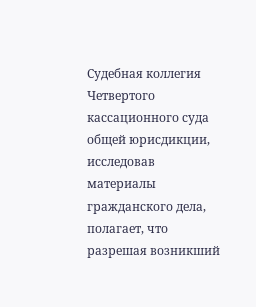Судебная коллегия Четвертого кассационного суда общей юрисдикции, исследовав материалы гражданского дела, полагает, что разрешая возникший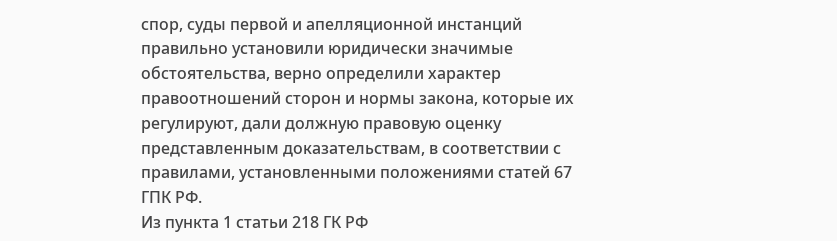спор, суды первой и апелляционной инстанций правильно установили юридически значимые обстоятельства, верно определили характер правоотношений сторон и нормы закона, которые их регулируют, дали должную правовую оценку представленным доказательствам, в соответствии с правилами, установленными положениями статей 67 ГПК РФ.
Из пункта 1 статьи 218 ГК РФ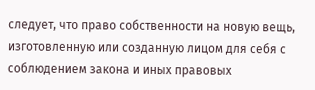следует, что право собственности на новую вещь, изготовленную или созданную лицом для себя с соблюдением закона и иных правовых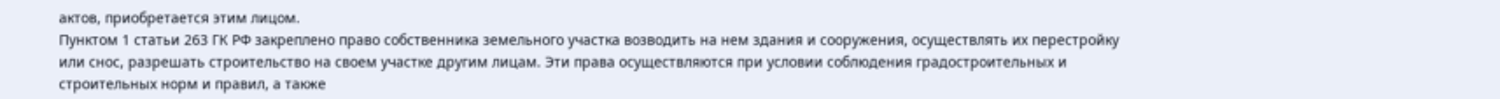актов, приобретается этим лицом.
Пунктом 1 статьи 263 ГК РФ закреплено право собственника земельного участка возводить на нем здания и сооружения, осуществлять их перестройку или снос, разрешать строительство на своем участке другим лицам. Эти права осуществляются при условии соблюдения градостроительных и строительных норм и правил, а также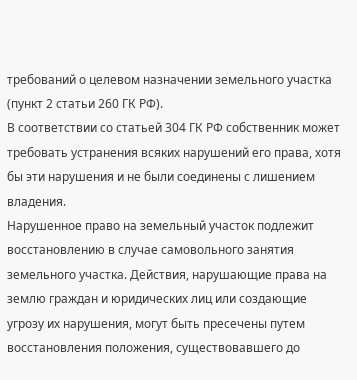требований о целевом назначении земельного участка (пункт 2 статьи 260 ГК РФ).
В соответствии со статьей 304 ГК РФ собственник может требовать устранения всяких нарушений его права, хотя бы эти нарушения и не были соединены с лишением владения.
Нарушенное право на земельный участок подлежит восстановлению в случае самовольного занятия земельного участка. Действия, нарушающие права на землю граждан и юридических лиц или создающие угрозу их нарушения, могут быть пресечены путем восстановления положения, существовавшего до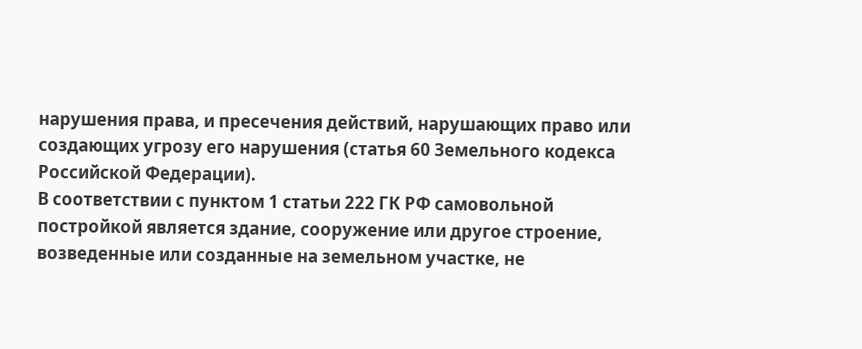нарушения права, и пресечения действий, нарушающих право или создающих угрозу его нарушения (статья 60 Земельного кодекса Российской Федерации).
В соответствии с пунктом 1 статьи 222 ГК РФ самовольной постройкой является здание, сооружение или другое строение, возведенные или созданные на земельном участке, не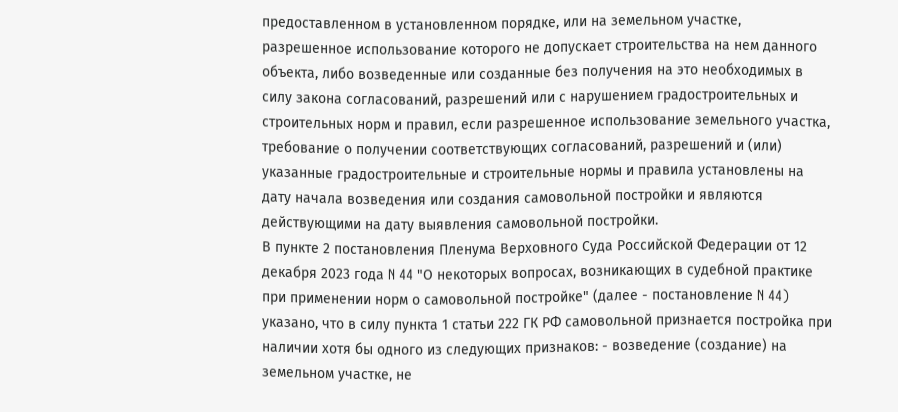предоставленном в установленном порядке, или на земельном участке, разрешенное использование которого не допускает строительства на нем данного объекта, либо возведенные или созданные без получения на это необходимых в силу закона согласований, разрешений или с нарушением градостроительных и строительных норм и правил, если разрешенное использование земельного участка, требование о получении соответствующих согласований, разрешений и (или) указанные градостроительные и строительные нормы и правила установлены на дату начала возведения или создания самовольной постройки и являются действующими на дату выявления самовольной постройки.
В пункте 2 постановления Пленума Верховного Суда Российской Федерации от 12 декабря 2023 года N 44 "О некоторых вопросах, возникающих в судебной практике при применении норм о самовольной постройке" (далее - постановление N 44) указано, что в силу пункта 1 статьи 222 ГК РФ самовольной признается постройка при наличии хотя бы одного из следующих признаков: - возведение (создание) на земельном участке, не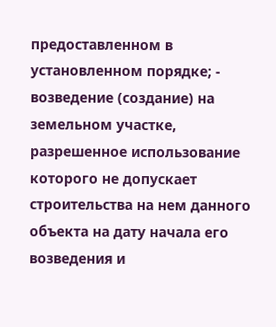предоставленном в установленном порядке; - возведение (создание) на земельном участке, разрешенное использование которого не допускает строительства на нем данного объекта на дату начала его возведения и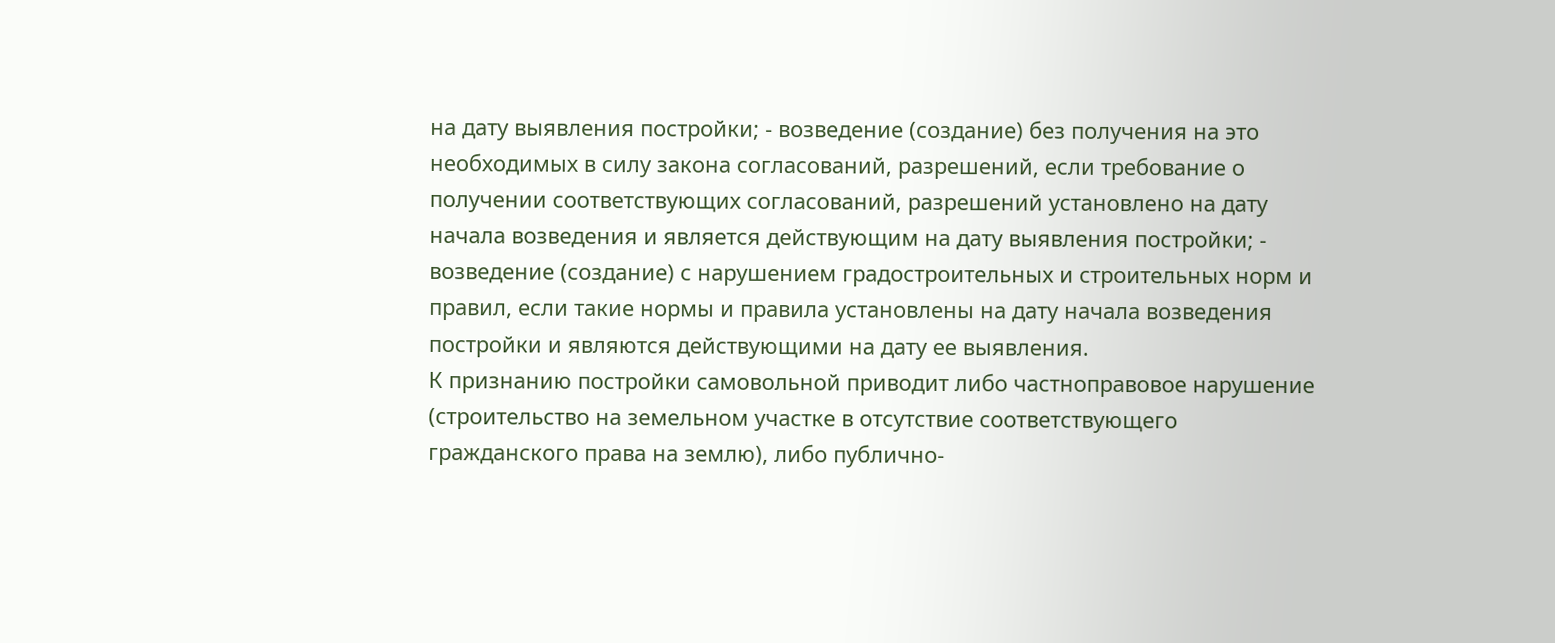на дату выявления постройки; - возведение (создание) без получения на это необходимых в силу закона согласований, разрешений, если требование о получении соответствующих согласований, разрешений установлено на дату начала возведения и является действующим на дату выявления постройки; - возведение (создание) с нарушением градостроительных и строительных норм и правил, если такие нормы и правила установлены на дату начала возведения постройки и являются действующими на дату ее выявления.
К признанию постройки самовольной приводит либо частноправовое нарушение (строительство на земельном участке в отсутствие соответствующего гражданского права на землю), либо публично-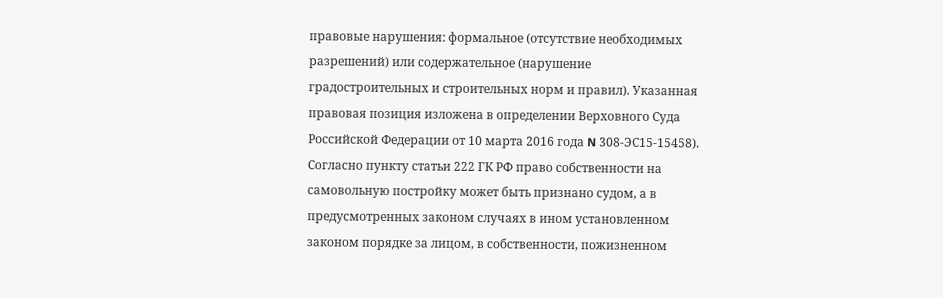правовые нарушения: формальное (отсутствие необходимых разрешений) или содержательное (нарушение градостроительных и строительных норм и правил). Указанная правовая позиция изложена в определении Верховного Суда Российской Федерации от 10 марта 2016 года N 308-ЭС15-15458).
Согласно пункту статьи 222 ГК РФ право собственности на самовольную постройку может быть признано судом, а в предусмотренных законом случаях в ином установленном законом порядке за лицом, в собственности, пожизненном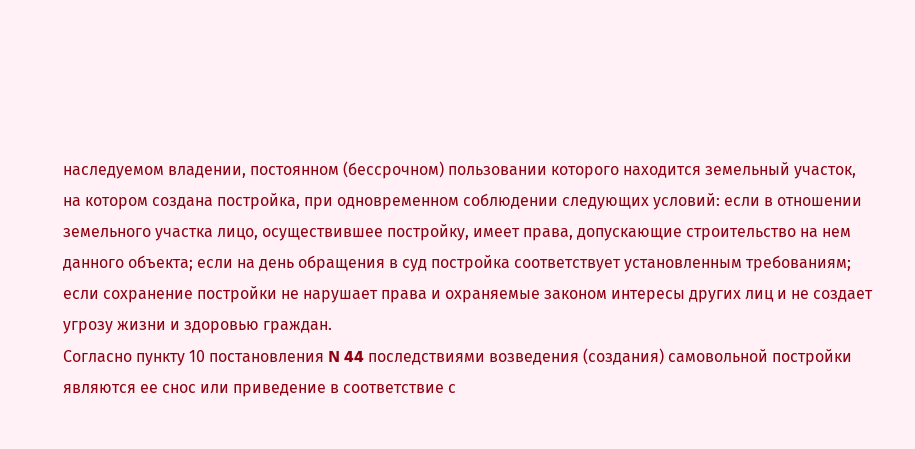наследуемом владении, постоянном (бессрочном) пользовании которого находится земельный участок, на котором создана постройка, при одновременном соблюдении следующих условий: если в отношении земельного участка лицо, осуществившее постройку, имеет права, допускающие строительство на нем данного объекта; если на день обращения в суд постройка соответствует установленным требованиям; если сохранение постройки не нарушает права и охраняемые законом интересы других лиц и не создает угрозу жизни и здоровью граждан.
Согласно пункту 10 постановления N 44 последствиями возведения (создания) самовольной постройки являются ее снос или приведение в соответствие с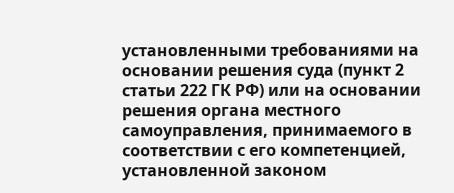установленными требованиями на основании решения суда (пункт 2 статьи 222 ГК РФ) или на основании решения органа местного самоуправления, принимаемого в соответствии с его компетенцией, установленной законом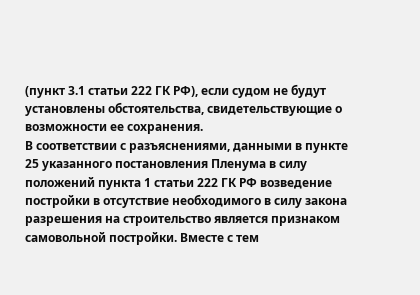(пункт 3.1 статьи 222 ГК РФ), если судом не будут установлены обстоятельства, свидетельствующие о возможности ее сохранения.
В соответствии с разъяснениями, данными в пункте 25 указанного постановления Пленума в силу положений пункта 1 статьи 222 ГК РФ возведение постройки в отсутствие необходимого в силу закона разрешения на строительство является признаком самовольной постройки. Вместе с тем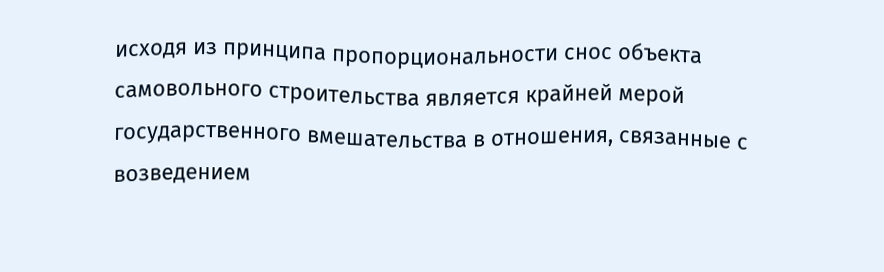исходя из принципа пропорциональности снос объекта самовольного строительства является крайней мерой государственного вмешательства в отношения, связанные с возведением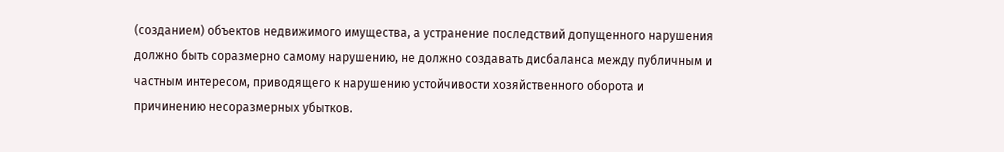(созданием) объектов недвижимого имущества, а устранение последствий допущенного нарушения должно быть соразмерно самому нарушению, не должно создавать дисбаланса между публичным и частным интересом, приводящего к нарушению устойчивости хозяйственного оборота и причинению несоразмерных убытков.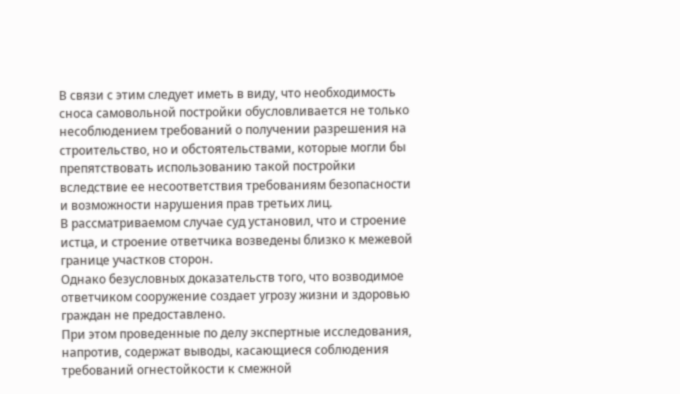В связи с этим следует иметь в виду, что необходимость сноса самовольной постройки обусловливается не только несоблюдением требований о получении разрешения на строительство, но и обстоятельствами, которые могли бы препятствовать использованию такой постройки вследствие ее несоответствия требованиям безопасности и возможности нарушения прав третьих лиц.
В рассматриваемом случае суд установил, что и строение истца, и строение ответчика возведены близко к межевой границе участков сторон.
Однако безусловных доказательств того, что возводимое ответчиком сооружение создает угрозу жизни и здоровью граждан не предоставлено.
При этом проведенные по делу экспертные исследования, напротив, содержат выводы, касающиеся соблюдения требований огнестойкости к смежной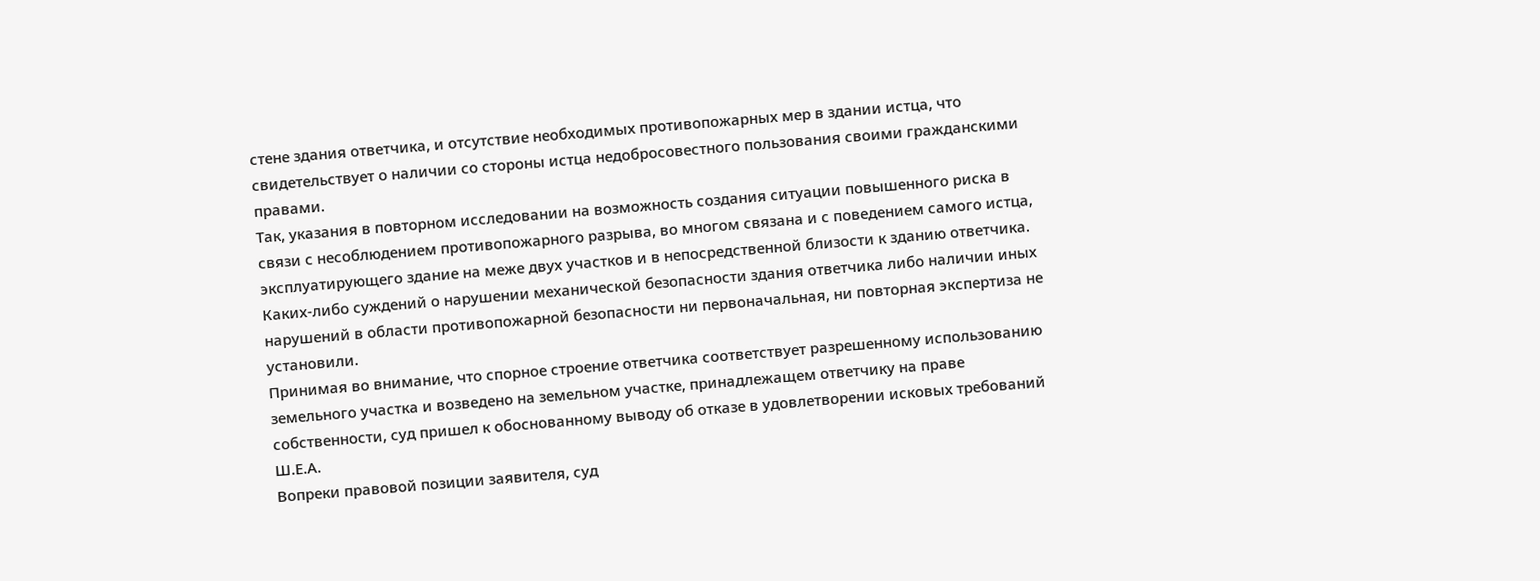стене здания ответчика, и отсутствие необходимых противопожарных мер в здании истца, что свидетельствует о наличии со стороны истца недобросовестного пользования своими гражданскими правами.
Так, указания в повторном исследовании на возможность создания ситуации повышенного риска в связи с несоблюдением противопожарного разрыва, во многом связана и с поведением самого истца, эксплуатирующего здание на меже двух участков и в непосредственной близости к зданию ответчика. Каких-либо суждений о нарушении механической безопасности здания ответчика либо наличии иных нарушений в области противопожарной безопасности ни первоначальная, ни повторная экспертиза не установили.
Принимая во внимание, что спорное строение ответчика соответствует разрешенному использованию земельного участка и возведено на земельном участке, принадлежащем ответчику на праве собственности, суд пришел к обоснованному выводу об отказе в удовлетворении исковых требований Ш.Е.А.
Вопреки правовой позиции заявителя, суд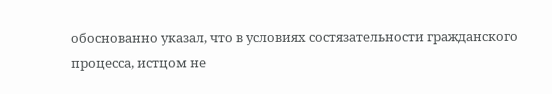обоснованно указал, что в условиях состязательности гражданского процесса, истцом не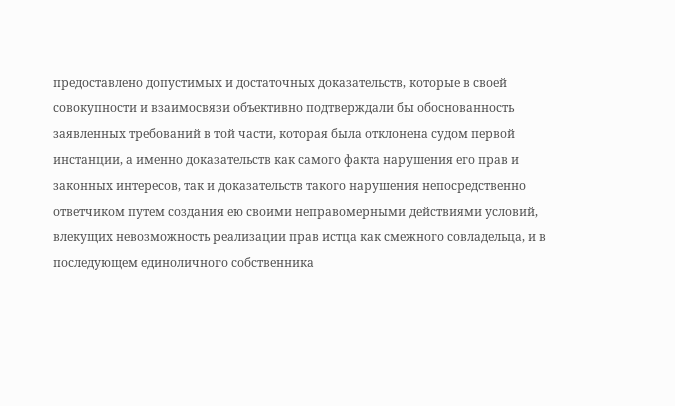предоставлено допустимых и достаточных доказательств, которые в своей совокупности и взаимосвязи объективно подтверждали бы обоснованность заявленных требований в той части, которая была отклонена судом первой инстанции, а именно доказательств как самого факта нарушения его прав и законных интересов, так и доказательств такого нарушения непосредственно ответчиком путем создания ею своими неправомерными действиями условий, влекущих невозможность реализации прав истца как смежного совладельца, и в последующем единоличного собственника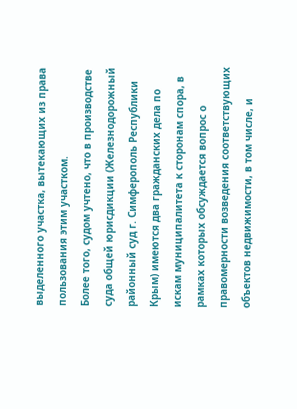выделенного участка, вытекающих из права пользования этим участком.
Более того, судом учтено, что в производстве суда общей юрисдикции (Железнодорожный районный суд г. Симферополь Республики Крым) имеются два гражданских дела по искам муниципалитета к сторонам спора, в рамках которых обсуждается вопрос о правомерности возведения соответствующих объектов недвижимости, в том числе, и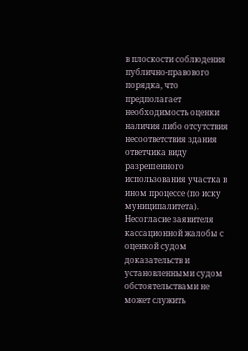в плоскости соблюдения публично-правового порядка, что предполагает необходимость оценки наличия либо отсутствия несоответствия здания ответчика виду разрешенного использования участка в ином процессе (по иску муниципалитета).
Несогласие заявителя кассационной жалобы с оценкой судом доказательств и установленными судом обстоятельствами не может служить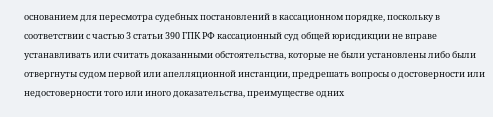основанием для пересмотра судебных постановлений в кассационном порядке, поскольку в соответствии с частью 3 статьи 390 ГПК РФ кассационный суд общей юрисдикции не вправе устанавливать или считать доказанными обстоятельства, которые не были установлены либо были отвергнуты судом первой или апелляционной инстанции, предрешать вопросы о достоверности или недостоверности того или иного доказательства, преимуществе одних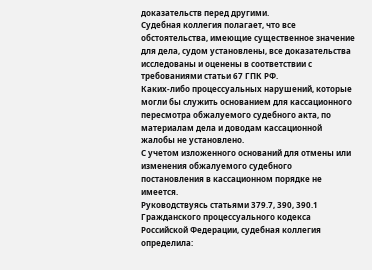доказательств перед другими.
Судебная коллегия полагает, что все обстоятельства, имеющие существенное значение для дела, судом установлены, все доказательства исследованы и оценены в соответствии с требованиями статьи 67 ГПК РФ.
Каких-либо процессуальных нарушений, которые могли бы служить основанием для кассационного пересмотра обжалуемого судебного акта, по материалам дела и доводам кассационной жалобы не установлено.
С учетом изложенного оснований для отмены или изменения обжалуемого судебного постановления в кассационном порядке не имеется.
Руководствуясь статьями 379.7, 390, 390.1 Гражданского процессуального кодекса Российской Федерации, судебная коллегия
определила: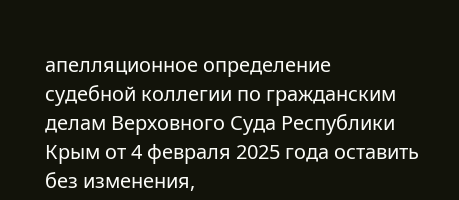апелляционное определение судебной коллегии по гражданским делам Верховного Суда Республики Крым от 4 февраля 2025 года оставить без изменения,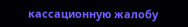кассационную жалобу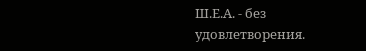Ш.Е.А. - без удовлетворения.